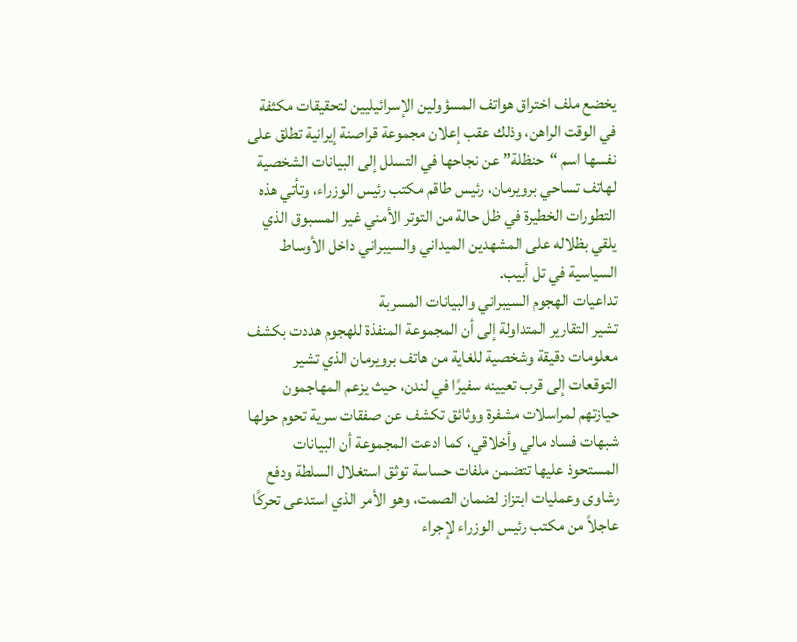يخضع ملف اختراق هواتف المسؤولين الإسرائيليين لتحقيقات مكثفة في الوقت الراهن، وذلك عقب إعلان مجموعة قراصنة إيرانية تطلق على نفسها اسم “حنظلة” عن نجاحها في التسلل إلى البيانات الشخصية لهاتف تساحي برويرمان، رئيس طاقم مكتب رئيس الوزراء، وتأتي هذه التطورات الخطيرة في ظل حالة من التوتر الأمني غير المسبوق الذي يلقي بظلاله على المشهدين الميداني والسيبراني داخل الأوساط السياسية في تل أبيب.
تداعيات الهجوم السيبراني والبيانات المسربة
تشير التقارير المتداولة إلى أن المجموعة المنفذة للهجوم هددت بكشف معلومات دقيقة وشخصية للغاية من هاتف برويرمان الذي تشير التوقعات إلى قرب تعيينه سفيرًا في لندن، حيث يزعم المهاجمون حيازتهم لمراسلات مشفرة ووثائق تكشف عن صفقات سرية تحوم حولها شبهات فساد مالي وأخلاقي، كما ادعت المجموعة أن البيانات المستحوذ عليها تتضمن ملفات حساسة توثق استغلال السلطة ودفع رشاوى وعمليات ابتزاز لضمان الصمت، وهو الأمر الذي استدعى تحركًا عاجلاً من مكتب رئيس الوزراء لإجراء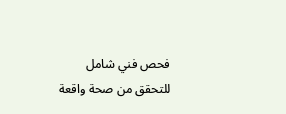فحص فني شامل للتحقق من صحة واقعة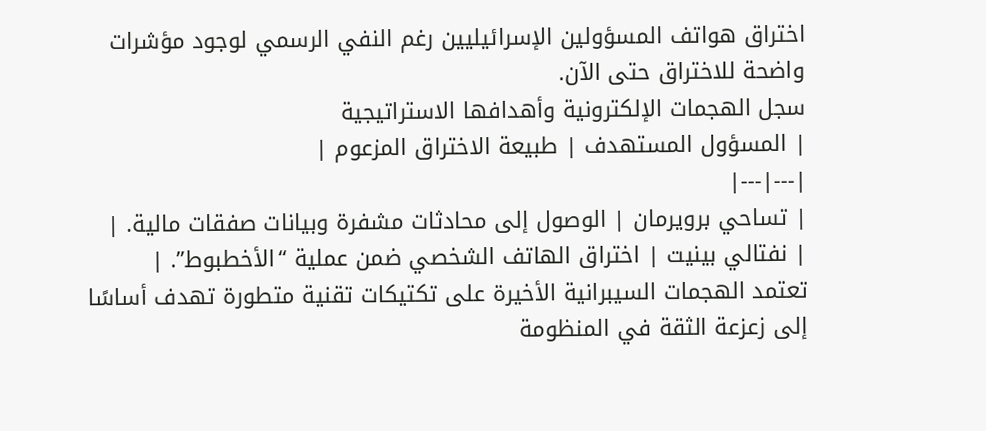اختراق هواتف المسؤولين الإسرائيليين رغم النفي الرسمي لوجود مؤشرات واضحة للاختراق حتى الآن.
سجل الهجمات الإلكترونية وأهدافها الاستراتيجية
| المسؤول المستهدف | طبيعة الاختراق المزعوم |
|---|---|
| تساحي برويرمان | الوصول إلى محادثات مشفرة وبيانات صفقات مالية. |
| نفتالي بينيت | اختراق الهاتف الشخصي ضمن عملية “الأخطبوط”. |
تعتمد الهجمات السيبرانية الأخيرة على تكتيكات تقنية متطورة تهدف أساسًا إلى زعزعة الثقة في المنظومة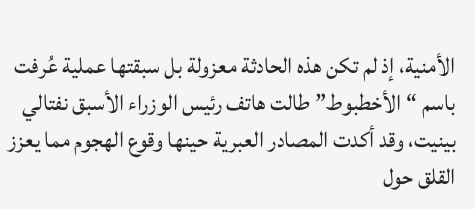الأمنية، إذ لم تكن هذه الحادثة معزولة بل سبقتها عملية عُرفت باسم “الأخطبوط” طالت هاتف رئيس الوزراء الأسبق نفتالي بينيت، وقد أكدت المصادر العبرية حينها وقوع الهجوم مما يعزز القلق حول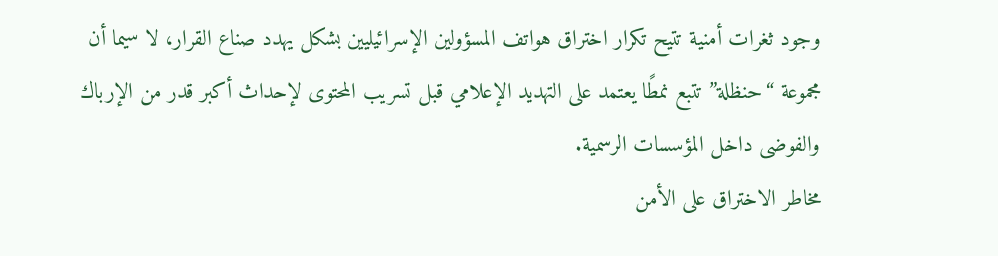وجود ثغرات أمنية تتيح تكرار اختراق هواتف المسؤولين الإسرائيليين بشكل يهدد صناع القرار، لا سيما أن مجموعة “حنظلة” تتبع نمطًا يعتمد على التهديد الإعلامي قبل تسريب المحتوى لإحداث أكبر قدر من الإرباك والفوضى داخل المؤسسات الرسمية.
مخاطر الاختراق على الأمن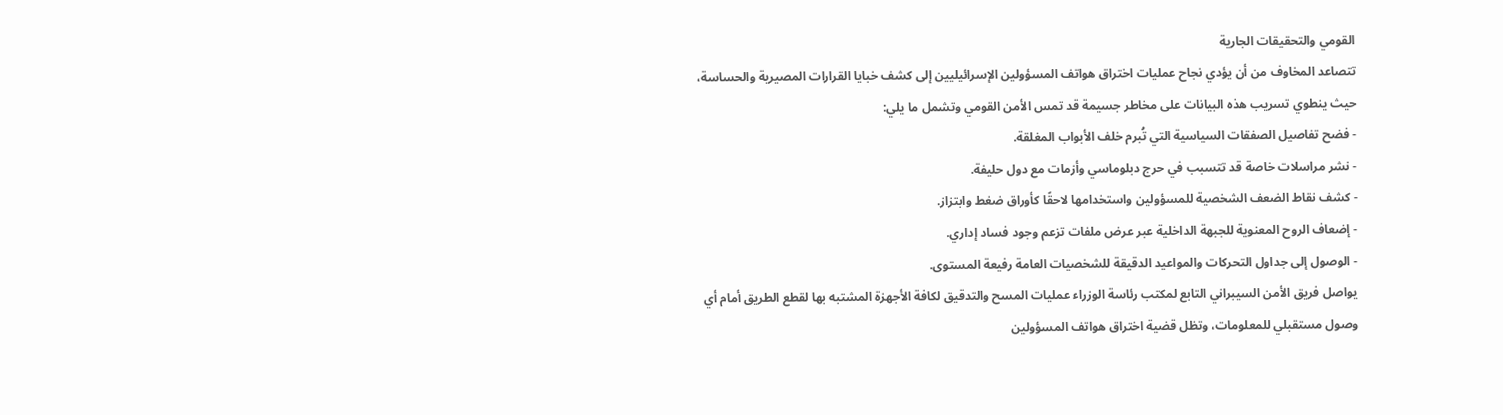القومي والتحقيقات الجارية
تتصاعد المخاوف من أن يؤدي نجاح عمليات اختراق هواتف المسؤولين الإسرائيليين إلى كشف خبايا القرارات المصيرية والحساسة، حيث ينطوي تسريب هذه البيانات على مخاطر جسيمة قد تمس الأمن القومي وتشمل ما يلي:
- فضح تفاصيل الصفقات السياسية التي تُبرم خلف الأبواب المغلقة.
- نشر مراسلات خاصة قد تتسبب في حرج دبلوماسي وأزمات مع دول حليفة.
- كشف نقاط الضعف الشخصية للمسؤولين واستخدامها لاحقًا كأوراق ضغط وابتزاز.
- إضعاف الروح المعنوية للجبهة الداخلية عبر عرض ملفات تزعم وجود فساد إداري.
- الوصول إلى جداول التحركات والمواعيد الدقيقة للشخصيات العامة رفيعة المستوى.
يواصل فريق الأمن السيبراني التابع لمكتب رئاسة الوزراء عمليات المسح والتدقيق لكافة الأجهزة المشتبه بها لقطع الطريق أمام أي وصول مستقبلي للمعلومات، وتظل قضية اختراق هواتف المسؤولين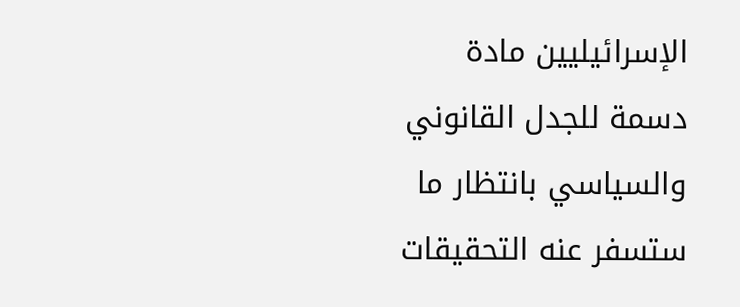الإسرائيليين مادة دسمة للجدل القانوني والسياسي بانتظار ما ستسفر عنه التحقيقات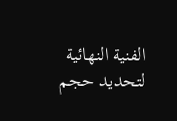الفنية النهائية لتحديد حجم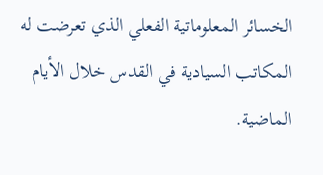الخسائر المعلوماتية الفعلي الذي تعرضت له المكاتب السيادية في القدس خلال الأيام الماضية.